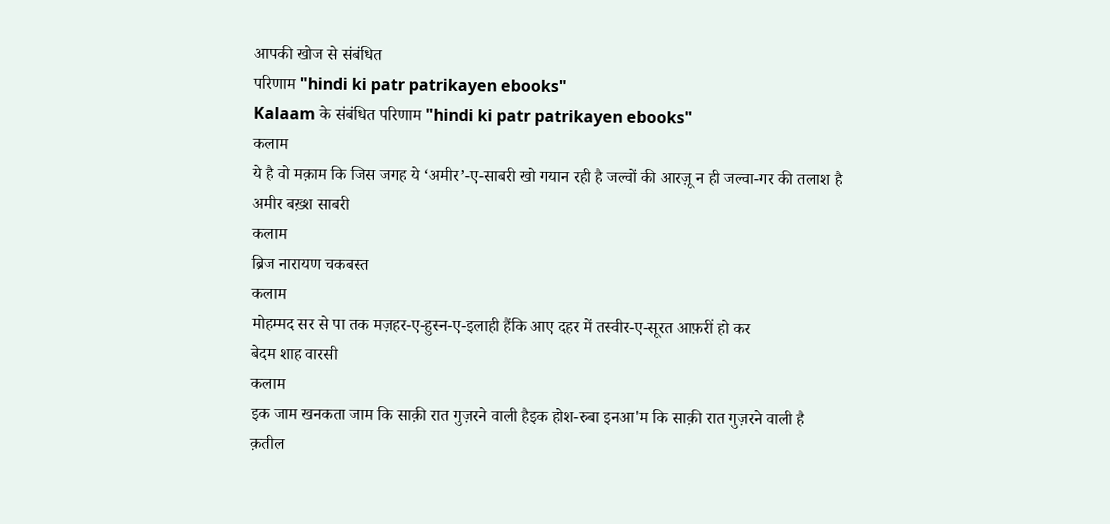आपकी खोज से संबंधित
परिणाम "hindi ki patr patrikayen ebooks"
Kalaam के संबंधित परिणाम "hindi ki patr patrikayen ebooks"
कलाम
ये है वो मक़ाम कि जिस जगह ये ‘अमीर’-ए-साबरी खो गयान रही है जल्वों की आरज़ू न ही जल्वा-गर की तलाश है
अमीर बख़्श साबरी
कलाम
ब्रिज नारायण चकबस्त
कलाम
मोहम्मद सर से पा तक मज़हर-ए-हुस्न-ए-इलाही हैंकि आए दहर में तस्वीर-ए-सूरत आफ़रीं हो कर
बेदम शाह वारसी
कलाम
इक जाम खनकता जाम कि साक़ी रात गुज़रने वाली हैइक होश-रुबा इनआ'म कि साक़ी रात गुज़रने वाली है
क़तील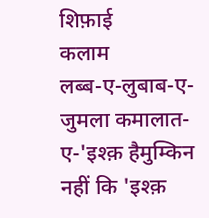शिफ़ाई
कलाम
लब्ब-ए-लुबाब-ए-जुमला कमालात-ए-'इश्क़ हैमुम्किन नहीं कि 'इश्क़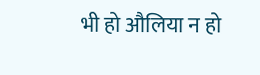भी हो औलिया न हो